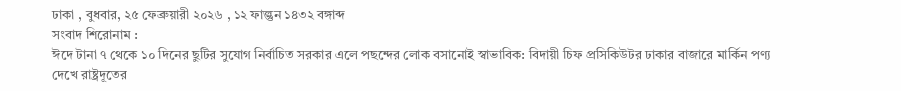ঢাকা , বুধবার, ২৫ ফেব্রুয়ারী ২০২৬ , ১২ ফাল্গুন ১৪৩২ বঙ্গাব্দ
সংবাদ শিরোনাম :
ঈদে টানা ৭ থেকে ১০ দিনের ছুটির সুযোগ নির্বাচিত সরকার এলে পছন্দের লোক বসানোই স্বাভাবিক: বিদায়ী চিফ প্রসিকিউটর ঢাকার বাজারে মার্কিন পণ্য দেখে রাষ্ট্রদূতের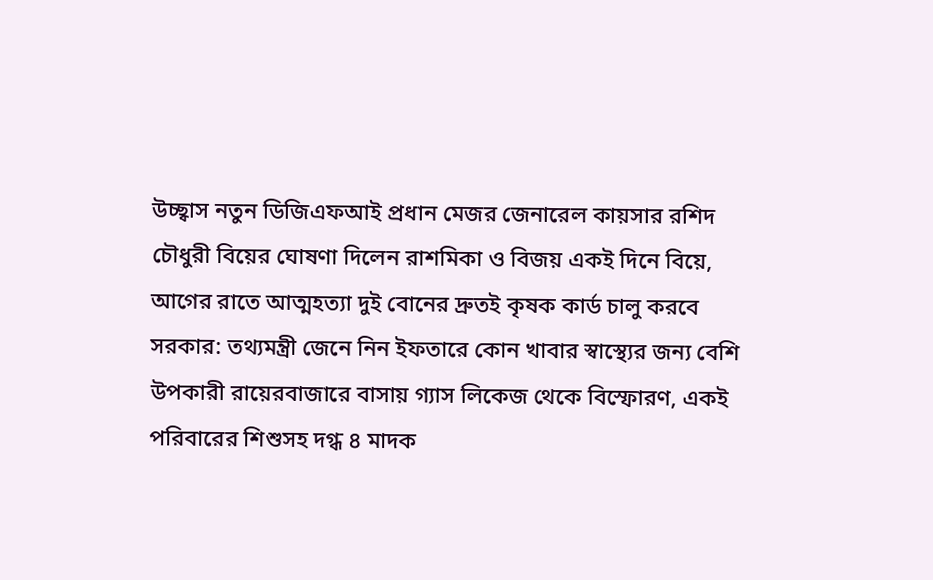উচ্ছ্বাস নতুন ডিজিএফআই প্রধান মেজর জেনারেল কায়সার রশিদ চৌধুরী বিয়ের ঘোষণা দিলেন রাশমিকা ও বিজয় একই দিনে বিয়ে, আগের রাতে আত্মহত্যা দুই বোনের দ্রুতই কৃষক কার্ড চালু করবে সরকার: তথ্যমন্ত্রী জেনে নিন ইফতারে কোন খাবার স্বাস্থ্যের জন্য বেশি উপকারী রায়েরবাজারে বাসায় গ্যাস লিকেজ থেকে বিস্ফোরণ, একই পরিবারের শিশুসহ দগ্ধ ৪ মাদক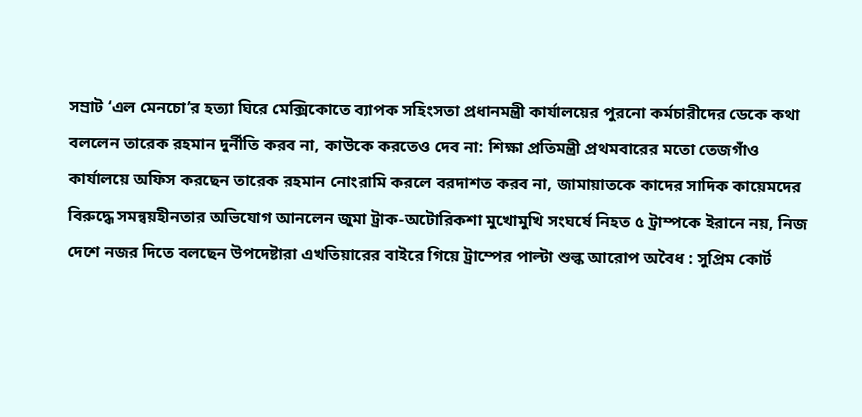সম্রাট ‘এল মেনচো’র হত্যা ঘিরে মেক্সিকোতে ব্যাপক সহিংসতা প্রধানমন্ত্রী কার্যালয়ের পুরনো কর্মচারীদের ডেকে কথা বললেন তারেক রহমান দুর্নীতি করব না, কাউকে করতেও দেব না: শিক্ষা প্রতিমন্ত্রী প্রথমবারের মতো তেজগাঁও কার্যালয়ে অফিস করছেন তারেক রহমান নোংরামি করলে বরদাশত করব না, জামায়াতকে কাদের সাদিক কায়েমদের বিরুদ্ধে সমন্বয়হীনতার অভিযোগ আনলেন জুমা ট্রাক-অটোরিকশা মুখোমুখি সংঘর্ষে নিহত ৫ ট্রাম্পকে ইরানে নয়, নিজ দেশে নজর দিতে বলছেন উপদেষ্টারা এখতিয়ারের বাইরে গিয়ে ট্রাম্পের পাল্টা শুল্ক আরোপ অবৈধ : সুপ্রিম কোর্ট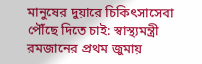মানুষের দুয়ারে চিকিৎসাসেবা পৌঁছে দিতে চাই: স্বাস্থ্যমন্ত্রী রমজানের প্রথম জুমায়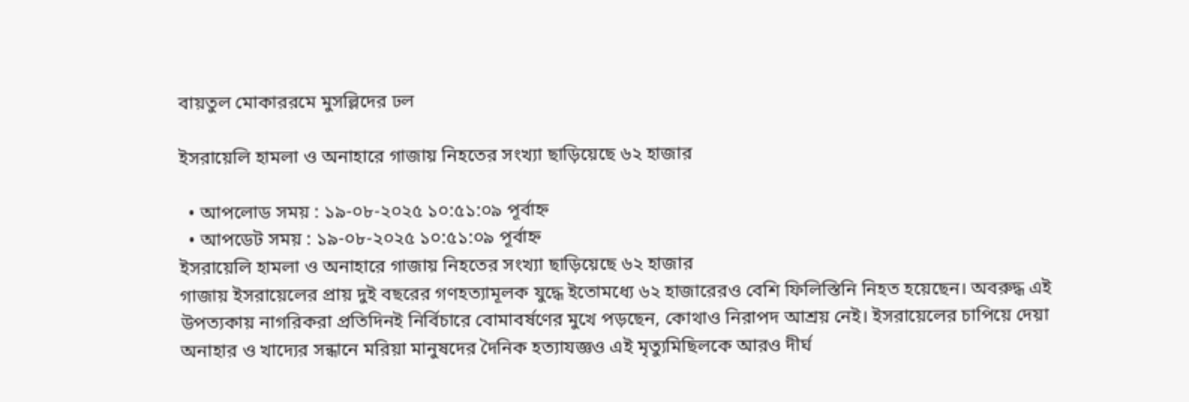বায়তুল মোকাররমে মুসল্লিদের ঢল

ইসরায়েলি হামলা ও অনাহারে গাজায় নিহতের সংখ্যা ছাড়িয়েছে ৬২ হাজার

  • আপলোড সময় : ১৯-০৮-২০২৫ ১০:৫১:০৯ পূর্বাহ্ন
  • আপডেট সময় : ১৯-০৮-২০২৫ ১০:৫১:০৯ পূর্বাহ্ন
ইসরায়েলি হামলা ও অনাহারে গাজায় নিহতের সংখ্যা ছাড়িয়েছে ৬২ হাজার
গাজায় ইসরায়েলের প্রায় দুই বছরের গণহত্যামূলক যুদ্ধে ইতোমধ্যে ৬২ হাজারেরও বেশি ফিলিস্তিনি নিহত হয়েছেন। অবরুদ্ধ এই উপত্যকায় নাগরিকরা প্রতিদিনই নির্বিচারে বোমাবর্ষণের মুখে পড়ছেন, কোথাও নিরাপদ আশ্রয় নেই। ইসরায়েলের চাপিয়ে দেয়া অনাহার ও খাদ্যের সন্ধানে মরিয়া মানুষদের দৈনিক হত্যাযজ্ঞও এই মৃত্যুমিছিলকে আরও দীর্ঘ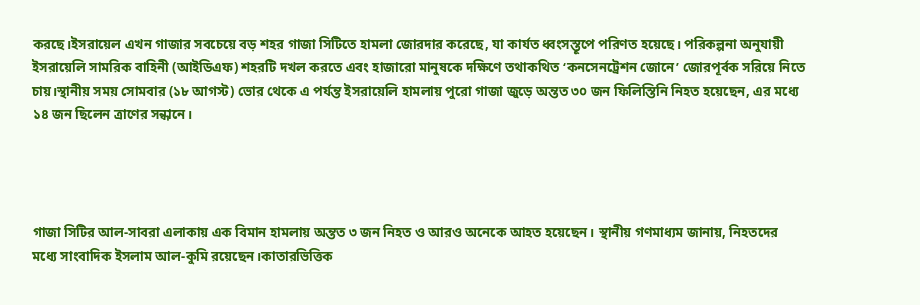করছে।ইসরায়েল এখন গাজার সবচেয়ে বড় শহর গাজা সিটিতে হামলা জোরদার করেছে, যা কার্যত ধ্বংসস্তূপে পরিণত হয়েছে। পরিকল্পনা অনুযায়ী ইসরায়েলি সামরিক বাহিনী (আইডিএফ) শহরটি দখল করতে এবং হাজারো মানুষকে দক্ষিণে তথাকথিত ‘কনসেনট্রেশন জোনে’ জোরপূর্বক সরিয়ে নিতে চায়।স্থানীয় সময় সোমবার (১৮ আগস্ট) ভোর থেকে এ পর্যন্ত ইসরায়েলি হামলায় পুরো গাজা জুড়ে অন্তত ৩০ জন ফিলিস্তিনি নিহত হয়েছেন, এর মধ্যে ১৪ জন ছিলেন ত্রাণের সন্ধানে।




গাজা সিটির আল-সাবরা এলাকায় এক বিমান হামলায় অন্তত ৩ জন নিহত ও আরও অনেকে আহত হয়েছেন। স্থানীয় গণমাধ্যম জানায়, নিহতদের মধ্যে সাংবাদিক ইসলাম আল-কুমি রয়েছেন।কাতারভিত্তিক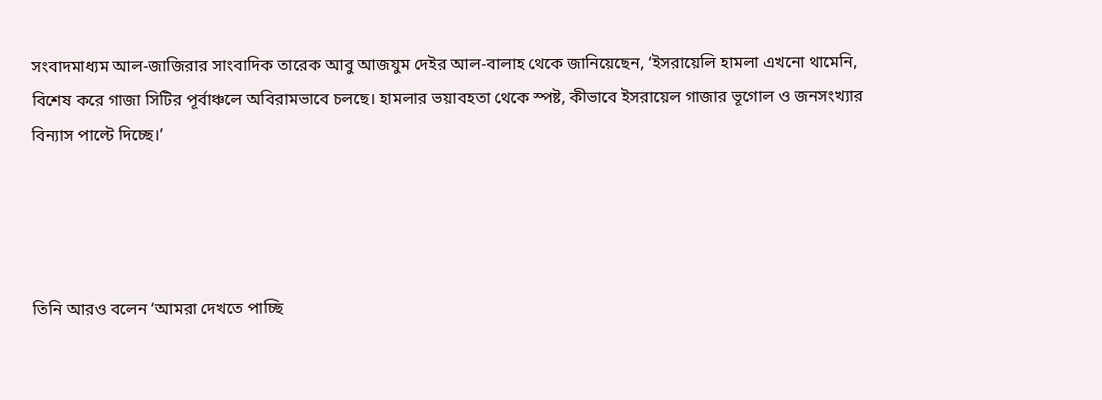সংবাদমাধ্যম আল-জাজিরার সাংবাদিক তারেক আবু আজযুম দেইর আল-বালাহ থেকে জানিয়েছেন, ‘ইসরায়েলি হামলা এখনো থামেনি, বিশেষ করে গাজা সিটির পূর্বাঞ্চলে অবিরামভাবে চলছে। হামলার ভয়াবহতা থেকে স্পষ্ট, কীভাবে ইসরায়েল গাজার ভূগোল ও জনসংখ্যার বিন্যাস পাল্টে দিচ্ছে।’




তিনি আরও বলেন ‘আমরা দেখতে পাচ্ছি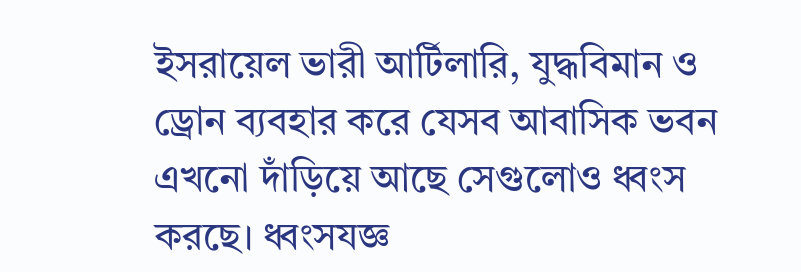ইসরায়েল ভারী আর্টিলারি, যুদ্ধবিমান ও ড্রোন ব্যবহার করে যেসব আবাসিক ভবন এখনো দাঁড়িয়ে আছে সেগুলোও ধ্বংস করছে। ধ্বংসযজ্ঞ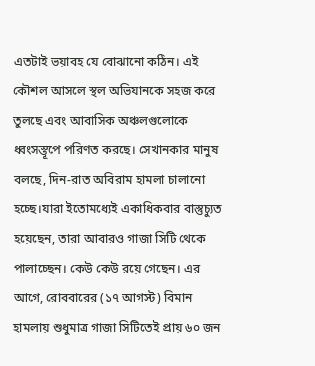এতটাই ভয়াবহ যে বোঝানো কঠিন। এই কৌশল আসলে স্থল অভিযানকে সহজ করে তুলছে এবং আবাসিক অঞ্চলগুলোকে ধ্বংসস্তূপে পরিণত করছে। সেখানকার মানুষ বলছে, দিন-রাত অবিরাম হামলা চালানো হচ্ছে।যারা ইতোমধ্যেই একাধিকবার বাস্তুচ্যুত হয়েছেন, তারা আবারও গাজা সিটি থেকে পালাচ্ছেন। কেউ কেউ রয়ে গেছেন। এর আগে, রোববারের (১৭ আগস্ট) বিমান হামলায় শুধুমাত্র গাজা সিটিতেই প্রায় ৬০ জন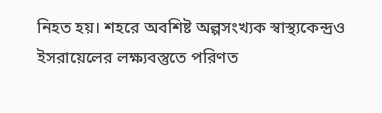নিহত হয়। শহরে অবশিষ্ট অল্পসংখ্যক স্বাস্থ্যকেন্দ্রও ইসরায়েলের লক্ষ্যবস্তুতে পরিণত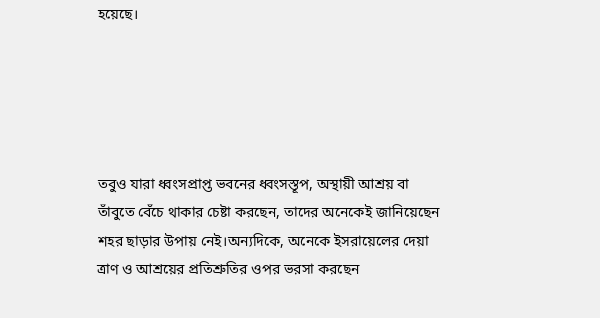হয়েছে।





তবুও যারা ধ্বংসপ্রাপ্ত ভবনের ধ্বংসস্তূপ, অস্থায়ী আশ্রয় বা তাঁবুতে বেঁচে থাকার চেষ্টা করছেন, তাদের অনেকেই জানিয়েছেন শহর ছাড়ার উপায় নেই।অন্যদিকে, অনেকে ইসরায়েলের দেয়া ত্রাণ ও আশ্রয়ের প্রতিশ্রুতির ওপর ভরসা করছেন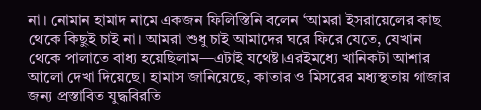না। নোমান হামাদ নামে একজন ফিলিস্তিনি বলেন ‘আমরা ইসরায়েলের কাছ থেকে কিছুই চাই না। আমরা শুধু চাই আমাদের ঘরে ফিরে যেতে, যেখান থেকে পালাতে বাধ্য হয়েছিলাম—এটাই যথেষ্ট।এরইমধ্যে খানিকটা আশার আলো দেখা দিয়েছে। হামাস জানিয়েছে, কাতার ও মিসরের মধ্যস্থতায় গাজার জন্য প্রস্তাবিত যুদ্ধবিরতি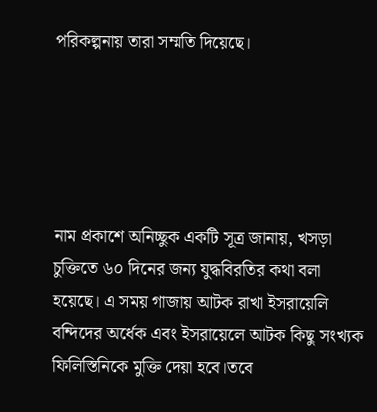পরিকল্পনায় তারা সম্মতি দিয়েছে।





নাম প্রকাশে অনিচ্ছুক একটি সূত্র জানায়, খসড়া চুক্তিতে ৬০ দিনের জন্য যুদ্ধবিরতির কথা বলা হয়েছে। এ সময় গাজায় আটক রাখা ইসরায়েলি বন্দিদের অর্ধেক এবং ইসরায়েলে আটক কিছু সংখ্যক ফিলিস্তিনিকে মুক্তি দেয়া হবে।তবে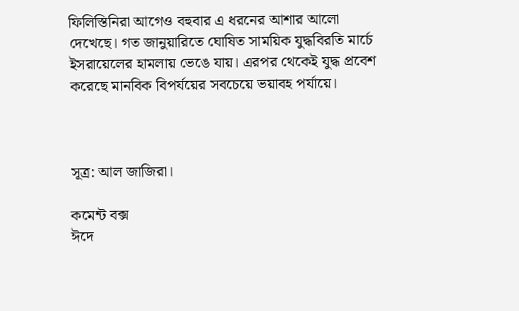ফিলিস্তিনিরা আগেও বহুবার এ ধরনের আশার আলো দেখেছে। গত জানুয়ারিতে ঘোষিত সাময়িক যুদ্ধবিরতি মার্চে ইসরায়েলের হামলায় ভেঙে যায়। এরপর থেকেই যুদ্ধ প্রবেশ করেছে মানবিক বিপর্যয়ের সবচেয়ে ভয়াবহ পর্যায়ে।



সূত্র: আল জাজিরা।

কমেন্ট বক্স
ঈদে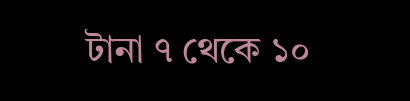টানা ৭ থেকে ১০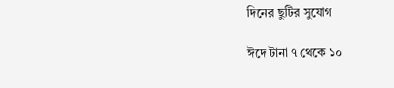দিনের ছুটির সুযোগ

ঈদে টানা ৭ থেকে ১০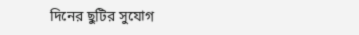দিনের ছুটির সুযোগ